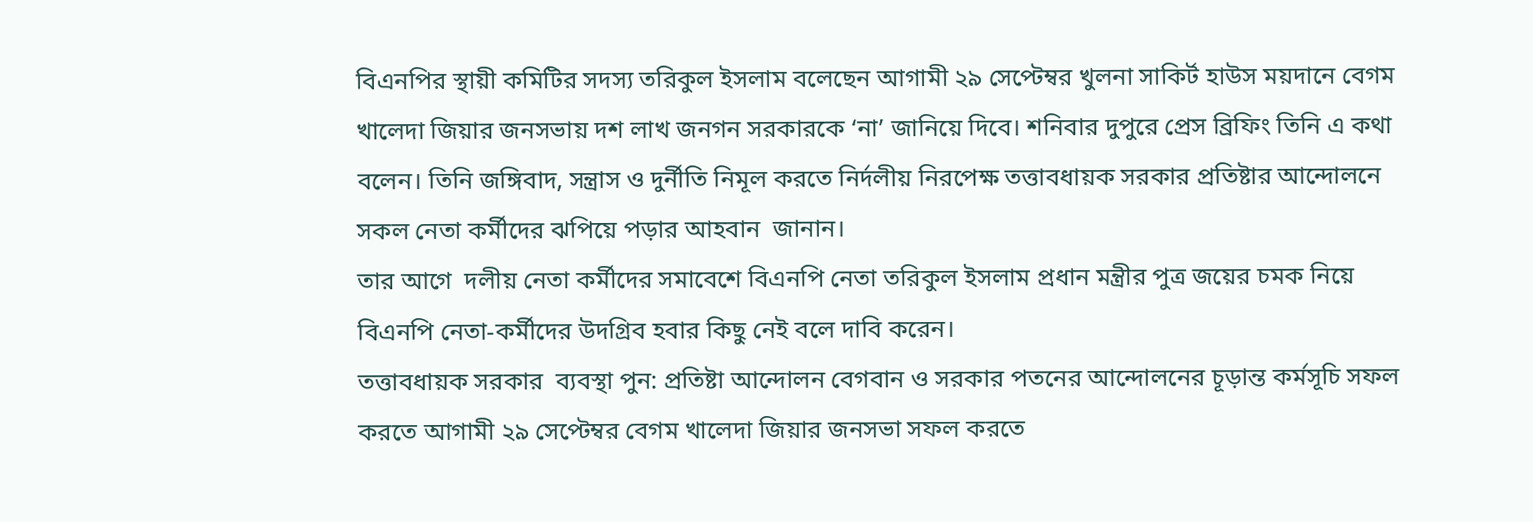বিএনপির স্থায়ী কমিটির সদস্য তরিকুল ইসলাম বলেছেন আগামী ২৯ সেপ্টেম্বর খুলনা সাকির্ট হাউস ময়দানে বেগম খালেদা জিয়ার জনসভায় দশ লাখ জনগন সরকারকে ‘না’ জানিয়ে দিবে। শনিবার দুপুরে প্রেস ব্রিফিং তিনি এ কথা বলেন। তিনি জঙ্গিবাদ, সন্ত্রাস ও দুর্নীতি নিমূল করতে নির্দলীয় নিরপেক্ষ তত্তাবধায়ক সরকার প্রতিষ্টার আন্দোলনে সকল নেতা কর্মীদের ঝপিয়ে পড়ার আহবান  জানান।
তার আগে  দলীয় নেতা কর্মীদের সমাবেশে বিএনপি নেতা তরিকুল ইসলাম প্রধান মন্ত্রীর পুত্র জয়ের চমক নিয়ে বিএনপি নেতা-কর্মীদের উদগ্রিব হবার কিছু নেই বলে দাবি করেন।
তত্তাবধায়ক সরকার  ব্যবস্থা পুন: প্রতিষ্টা আন্দোলন বেগবান ও সরকার পতনের আন্দোলনের চূড়ান্ত কর্মসূচি সফল করতে আগামী ২৯ সেপ্টেম্বর বেগম খালেদা জিয়ার জনসভা সফল করতে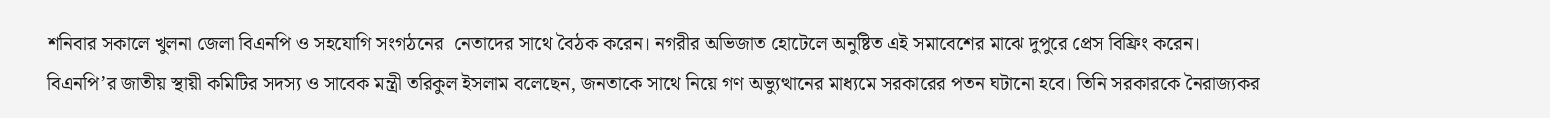শনিবার সকালে খুলনা জেলা বিএনপি ও সহযোগি সংগঠনের  নেতাদের সাথে বৈঠক করেন। নগরীর অভিজাত হোটেলে অনুষ্টিত এই সমাবেশের মাঝে দুপুরে প্রেস বিফ্রিং করেন।
বিএনপি’র জাতীয় স্থায়ী কমিটির সদস্য ও সাবেক মন্ত্রী তরিকুল ইসলাম বলেছেন, জনতাকে সাথে নিয়ে গণ অভ্যুত্থানের মাধ্যমে সরকারের পতন ঘটানো হবে। তিনি সরকারকে নৈরাজ্যকর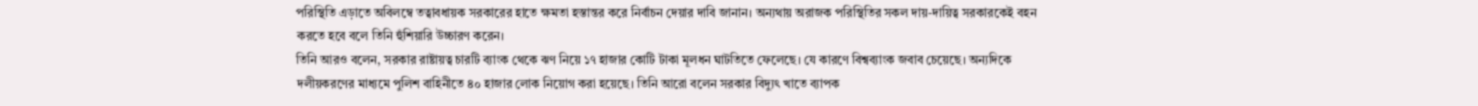পরিস্থিতি এড়াতে অবিলম্বে তত্বাবধায়ক সরকারের হাতে ক্ষমতা হস্তান্তর করে নির্বাচন দেয়ার দাবি জানান। অন্যথায় অরাজক পরিস্থিতির সকল দায়-দায়িত্ব সরকারকেই বহন করতে হবে বলে তিনি হুঁশিয়ারি উচ্চারণ করেন।
তিনি আরও বলেন, সরকার রাষ্টায়ত্ব চারটি ব্যাংক থেকে ঝণ নিয়ে ১৭ হাজার কোটি টাকা মূলধন ঘাটতিতে ফেলেছে। যে কারণে বিশ্বব্যাংক জবাব চেয়েছে। অন্যদিকে দলীয়করণের মাধ্যমে পুলিশ বাহিনীতে ৪০ হাজার লোক নিয়োগ করা হয়েছে। তিনি আরো বলেন সরকার বিদ্যুৎ খাতে ব্যাপক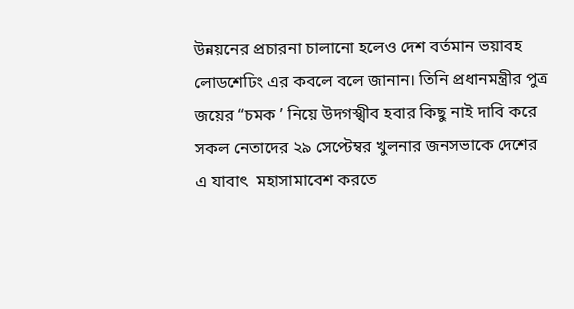উন্নয়নের প্রচারনা চালানো হলেও দেশ বর্তমান ভয়াবহ লোডশেঢিং এর কবলে বলে জানান। তিনি প্রধানমন্ত্রীর পুত্র জয়ের “চমক ’ নিয়ে উদগস্খীব হবার কিছু নাই দাবি করে সকল নেতাদের ২৯ সেপ্টেম্বর খুলনার জনসভাকে দেশের এ যাবাৎ  মহাসামাবেশ করতে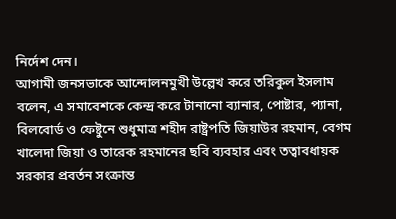নির্দেশ দেন।
আগামী জনসভাকে আন্দোলনমুখী উল্লেখ করে তরিকুল ইসলাম বলেন, এ সমাবেশকে কেন্দ্র করে টানানো ব্যানার, পোষ্টার, প্যানা, বিলবোর্ড ও ফেষ্টুনে শুধুমাত্র শহীদ রাষ্ট্রপতি জিয়াউর রহমান, বেগম খালেদা জিয়া ও তারেক রহমানের ছবি ব্যবহার এবং তত্বাবধায়ক সরকার প্রবর্তন সংক্রান্ত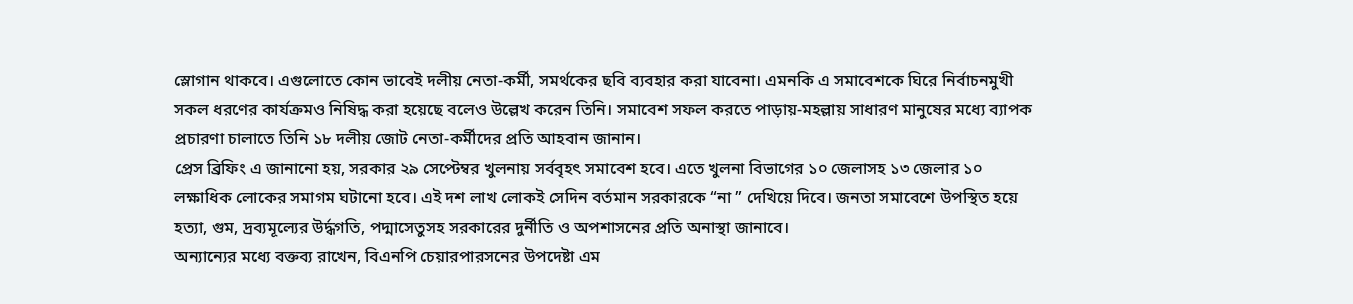স্লোগান থাকবে। এগুলোতে কোন ভাবেই দলীয় নেতা-কর্মী, সমর্থকের ছবি ব্যবহার করা যাবেনা। এমনকি এ সমাবেশকে ঘিরে নির্বাচনমুখী সকল ধরণের কার্যক্রমও নিষিদ্ধ করা হয়েছে বলেও উল্লেখ করেন তিনি। সমাবেশ সফল করতে পাড়ায়-মহল্লায় সাধারণ মানুষের মধ্যে ব্যাপক প্রচারণা চালাতে তিনি ১৮ দলীয় জোট নেতা-কর্মীদের প্রতি আহবান জানান।
প্রেস ব্রিফিং এ জানানো হয়, সরকার ২৯ সেপ্টেম্বর খুলনায় সর্ববৃহৎ সমাবেশ হবে। এতে খুলনা বিভাগের ১০ জেলাসহ ১৩ জেলার ১০ লক্ষাধিক লোকের সমাগম ঘটানো হবে। এই দশ লাখ লোকই সেদিন বর্তমান সরকারকে “না ” দেখিয়ে দিবে। জনতা সমাবেশে উপস্থিত হয়ে হত্যা, গুম, দ্রব্যমূল্যের উর্দ্ধগতি, পদ্মাসেতুসহ সরকারের দুর্নীতি ও অপশাসনের প্রতি অনাস্থা জানাবে।
অন্যান্যের মধ্যে বক্তব্য রাখেন, বিএনপি চেয়ারপারসনের উপদেষ্টা এম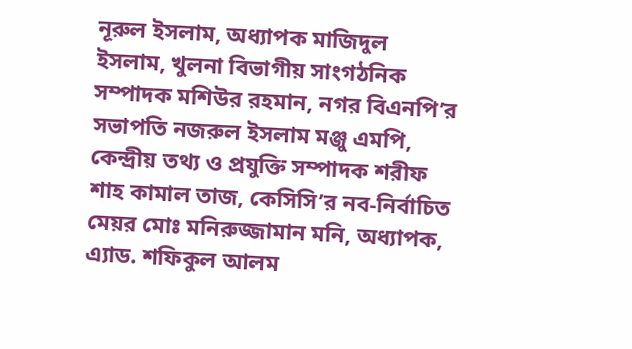নূরুল ইসলাম, অধ্যাপক মাজিদুল ইসলাম, খুলনা বিভাগীয় সাংগঠনিক সম্পাদক মশিউর রহমান, নগর বিএনপি’র সভাপতি নজরুল ইসলাম মঞ্জু এমপি, কেন্দ্রীয় তথ্য ও প্রযুক্তি সম্পাদক শরীফ শাহ কামাল তাজ, কেসিসি’র নব-নির্বাচিত মেয়র মোঃ মনিরুজ্জামান মনি, অধ্যাপক, এ্যাড. শফিকুল আলম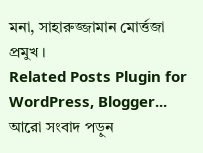মনা, সাহারুজ্জামান মোর্ত্তজা প্রমুখ ।
Related Posts Plugin for WordPress, Blogger...
আরো সংবাদ পড়ুন